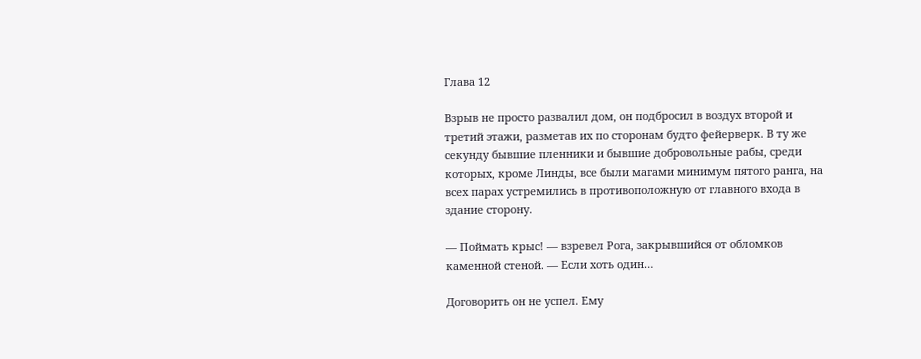Глава 12

Взрыв не просто развалил дом, он подбросил в воздух второй и третий этажи, разметав их по сторонам будто фейерверк. В ту же секунду бывшие пленники и бывшие добровольные рабы, среди которых, кроме Линды, все были магами минимум пятого ранга, на всех парах устремились в противоположную от главного входа в здание сторону.

— Поймать крыс! — взревел Рога, закрывшийся от обломков каменной стеной. — Если хоть один…

Договорить он не успел. Ему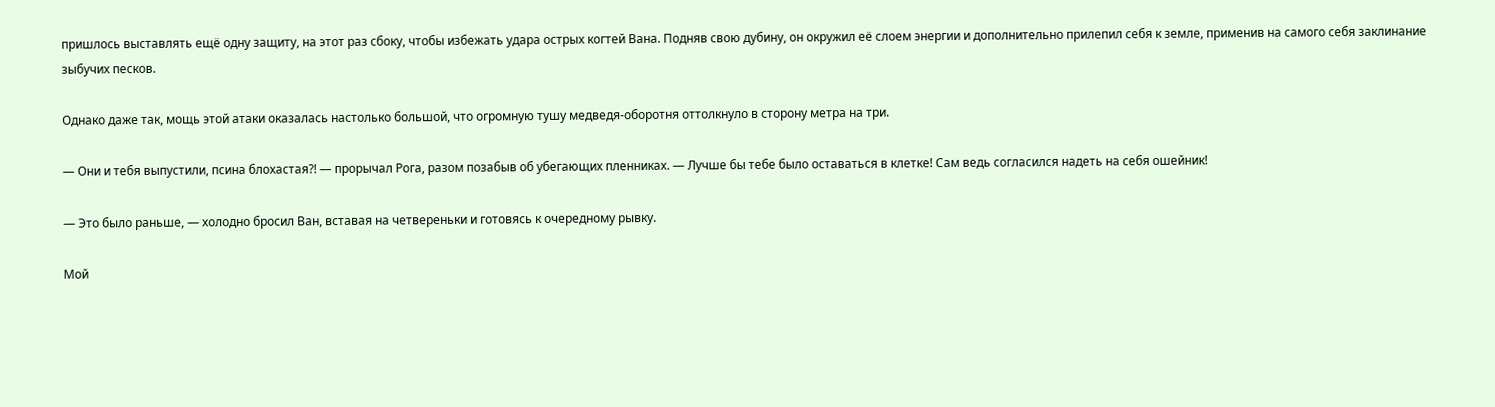пришлось выставлять ещё одну защиту, на этот раз сбоку, чтобы избежать удара острых когтей Вана. Подняв свою дубину, он окружил её слоем энергии и дополнительно прилепил себя к земле, применив на самого себя заклинание зыбучих песков.

Однако даже так, мощь этой атаки оказалась настолько большой, что огромную тушу медведя-оборотня оттолкнуло в сторону метра на три.

— Они и тебя выпустили, псина блохастая?! — прорычал Рога, разом позабыв об убегающих пленниках. — Лучше бы тебе было оставаться в клетке! Сам ведь согласился надеть на себя ошейник!

— Это было раньше, — холодно бросил Ван, вставая на четвереньки и готовясь к очередному рывку.

Мой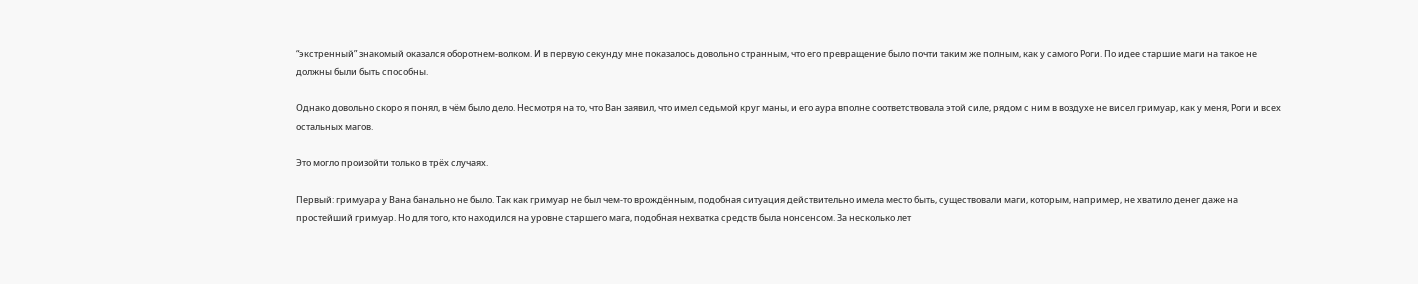“экстренный” знакомый оказался оборотнем-волком. И в первую секунду мне показалось довольно странным, что его превращение было почти таким же полным, как у самого Роги. По идее старшие маги на такое не должны были быть способны.

Однако довольно скоро я понял, в чём было дело. Несмотря на то, что Ван заявил, что имел седьмой круг маны, и его аура вполне соответствовала этой силе, рядом с ним в воздухе не висел гримуар, как у меня, Роги и всех остальных магов.

Это могло произойти только в трёх случаях.

Первый: гримуара у Вана банально не было. Так как гримуар не был чем-то врождённым, подобная ситуация действительно имела место быть, существовали маги, которым, например, не хватило денег даже на простейший гримуар. Но для того, кто находился на уровне старшего мага, подобная нехватка средств была нонсенсом. За несколько лет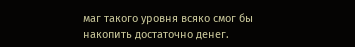маг такого уровня всяко смог бы накопить достаточно денег.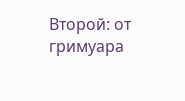Второй: от гримуара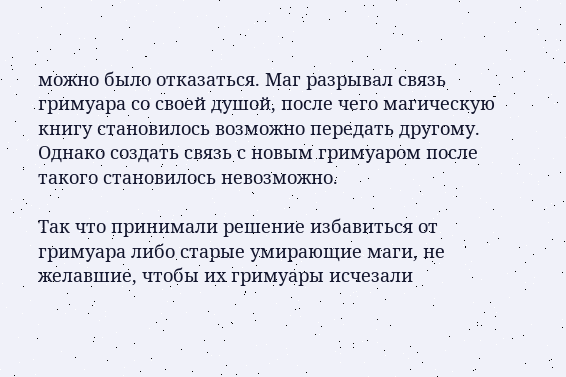можно было отказаться. Маг разрывал связь гримуара со своей душой, после чего магическую книгу становилось возможно передать другому. Однако создать связь с новым гримуаром после такого становилось невозможно.

Так что принимали решение избавиться от гримуара либо старые умирающие маги, не желавшие, чтобы их гримуары исчезали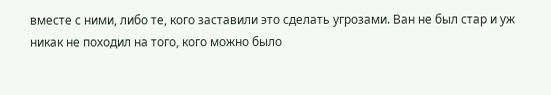вместе с ними, либо те, кого заставили это сделать угрозами. Ван не был стар и уж никак не походил на того, кого можно было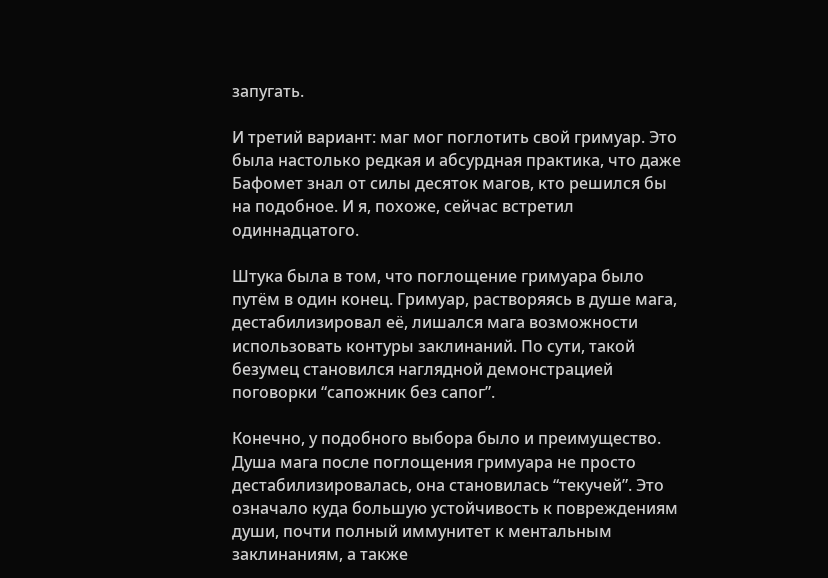запугать.

И третий вариант: маг мог поглотить свой гримуар. Это была настолько редкая и абсурдная практика, что даже Бафомет знал от силы десяток магов, кто решился бы на подобное. И я, похоже, сейчас встретил одиннадцатого.

Штука была в том, что поглощение гримуара было путём в один конец. Гримуар, растворяясь в душе мага, дестабилизировал её, лишался мага возможности использовать контуры заклинаний. По сути, такой безумец становился наглядной демонстрацией поговорки “сапожник без сапог”.

Конечно, у подобного выбора было и преимущество. Душа мага после поглощения гримуара не просто дестабилизировалась, она становилась “текучей”. Это означало куда большую устойчивость к повреждениям души, почти полный иммунитет к ментальным заклинаниям, а также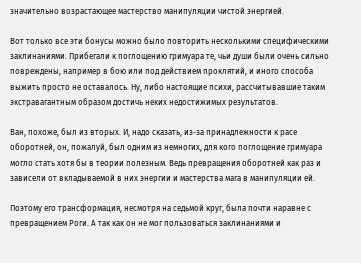значительно возрастающее мастерство манипуляции чистой энергией.

Вот только все эти бонусы можно было повторить несколькими специфическими заклинаниями. Прибегали к поглощению гримуара те, чьи души были очень сильно повреждены, например в бою или под действием проклятий, и иного способа выжить просто не оставалось. Ну, либо настоящие психи, рассчитывавшие таким экстравагантным образом достичь неких недостижимых результатов.

Ван, похоже, был из вторых. И, надо сказать, из-за принадлежности к расе оборотней, он, пожалуй, был одним из немногих, для кого поглощение гримуара могло стать хотя бы в теории полезным. Ведь превращения оборотней как раз и зависели от вкладываемой в них энергии и мастерства мага в манипуляции ей.

Поэтому его трансформация, несмотря на седьмой круг, была почти наравне с превращением Роги. А так как он не мог пользоваться заклинаниями и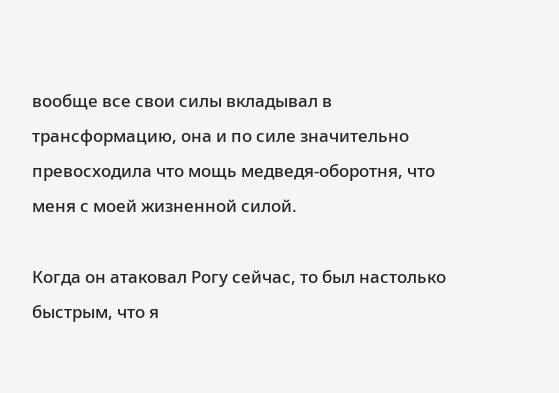вообще все свои силы вкладывал в трансформацию, она и по силе значительно превосходила что мощь медведя-оборотня, что меня с моей жизненной силой.

Когда он атаковал Рогу сейчас, то был настолько быстрым, что я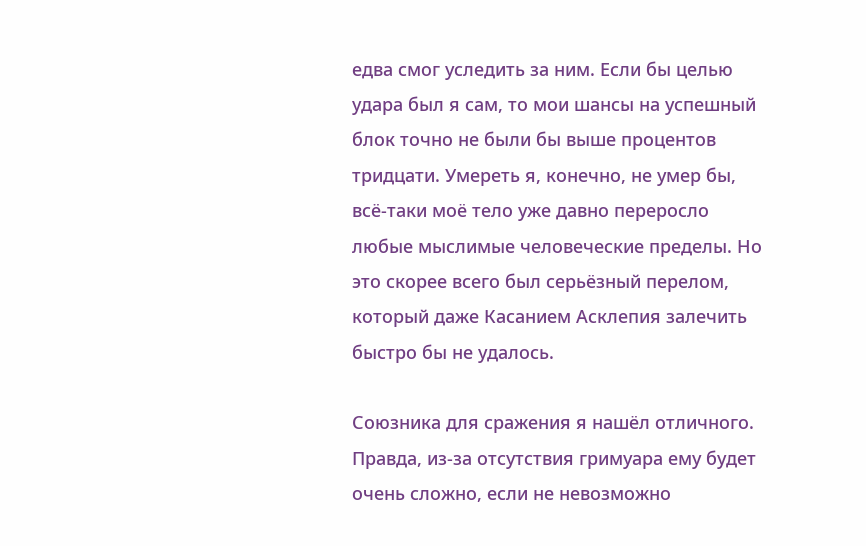едва смог уследить за ним. Если бы целью удара был я сам, то мои шансы на успешный блок точно не были бы выше процентов тридцати. Умереть я, конечно, не умер бы, всё-таки моё тело уже давно переросло любые мыслимые человеческие пределы. Но это скорее всего был серьёзный перелом, который даже Касанием Асклепия залечить быстро бы не удалось.

Союзника для сражения я нашёл отличного. Правда, из-за отсутствия гримуара ему будет очень сложно, если не невозможно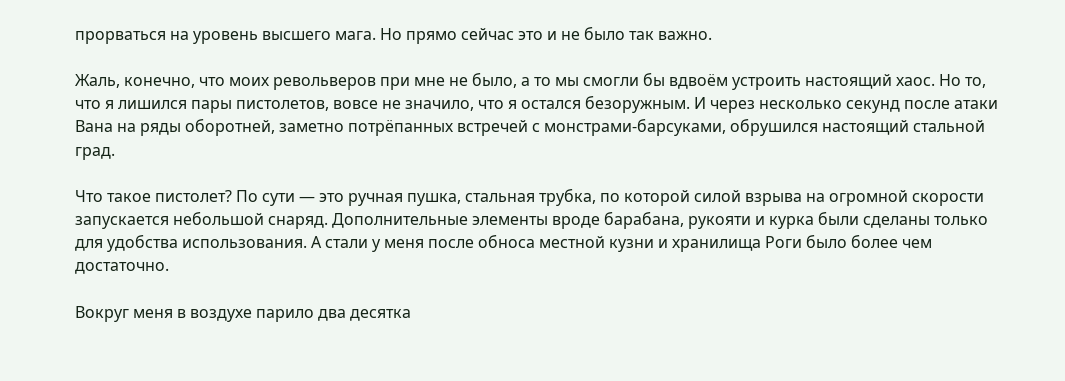прорваться на уровень высшего мага. Но прямо сейчас это и не было так важно.

Жаль, конечно, что моих револьверов при мне не было, а то мы смогли бы вдвоём устроить настоящий хаос. Но то, что я лишился пары пистолетов, вовсе не значило, что я остался безоружным. И через несколько секунд после атаки Вана на ряды оборотней, заметно потрёпанных встречей с монстрами-барсуками, обрушился настоящий стальной град.

Что такое пистолет? По сути — это ручная пушка, стальная трубка, по которой силой взрыва на огромной скорости запускается небольшой снаряд. Дополнительные элементы вроде барабана, рукояти и курка были сделаны только для удобства использования. А стали у меня после обноса местной кузни и хранилища Роги было более чем достаточно.

Вокруг меня в воздухе парило два десятка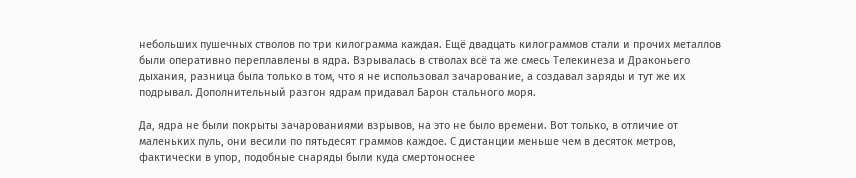небольших пушечных стволов по три килограмма каждая. Ещё двадцать килограммов стали и прочих металлов были оперативно переплавлены в ядра. Взрывалась в стволах всё та же смесь Телекинеза и Драконьего дыхания, разница была только в том, что я не использовал зачарование, а создавал заряды и тут же их подрывал. Дополнительный разгон ядрам придавал Барон стального моря.

Да, ядра не были покрыты зачарованиями взрывов, на это не было времени. Вот только, в отличие от маленьких пуль, они весили по пятьдесят граммов каждое. С дистанции меньше чем в десяток метров, фактически в упор, подобные снаряды были куда смертоноснее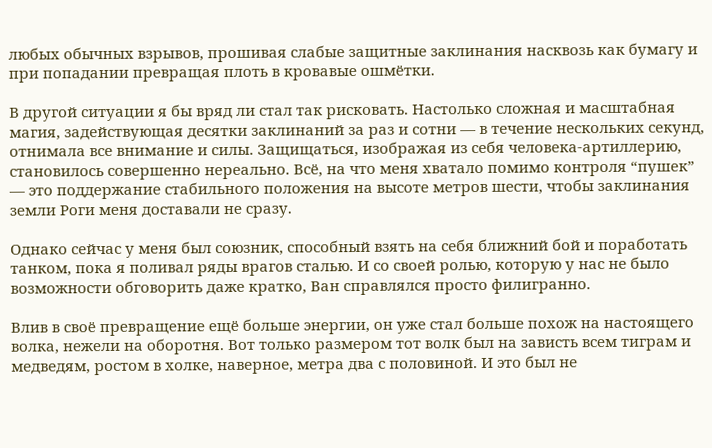любых обычных взрывов, прошивая слабые защитные заклинания насквозь как бумагу и при попадании превращая плоть в кровавые ошмётки.

В другой ситуации я бы вряд ли стал так рисковать. Настолько сложная и масштабная магия, задействующая десятки заклинаний за раз и сотни — в течение нескольких секунд, отнимала все внимание и силы. Защищаться, изображая из себя человека-артиллерию, становилось совершенно нереально. Всё, на что меня хватало помимо контроля “пушек” — это поддержание стабильного положения на высоте метров шести, чтобы заклинания земли Роги меня доставали не сразу.

Однако сейчас у меня был союзник, способный взять на себя ближний бой и поработать танком, пока я поливал ряды врагов сталью. И со своей ролью, которую у нас не было возможности обговорить даже кратко, Ван справлялся просто филигранно.

Влив в своё превращение ещё больше энергии, он уже стал больше похож на настоящего волка, нежели на оборотня. Вот только размером тот волк был на зависть всем тиграм и медведям, ростом в холке, наверное, метра два с половиной. И это был не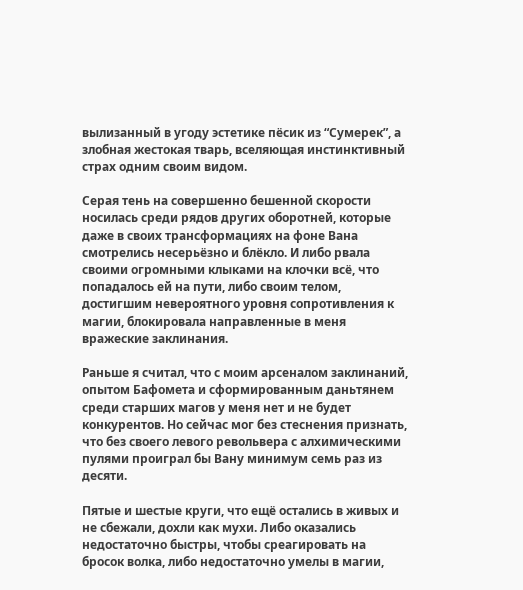вылизанный в угоду эстетике пёсик из “Сумерек”, а злобная жестокая тварь, вселяющая инстинктивный страх одним своим видом.

Серая тень на совершенно бешенной скорости носилась среди рядов других оборотней, которые даже в своих трансформациях на фоне Вана смотрелись несерьёзно и блёкло. И либо рвала своими огромными клыками на клочки всё, что попадалось ей на пути, либо своим телом, достигшим невероятного уровня сопротивления к магии, блокировала направленные в меня вражеские заклинания.

Раньше я считал, что с моим арсеналом заклинаний, опытом Бафомета и сформированным даньтянем среди старших магов у меня нет и не будет конкурентов. Но сейчас мог без стеснения признать, что без своего левого револьвера с алхимическими пулями проиграл бы Вану минимум семь раз из десяти.

Пятые и шестые круги, что ещё остались в живых и не сбежали, дохли как мухи. Либо оказались недостаточно быстры, чтобы среагировать на бросок волка, либо недостаточно умелы в магии,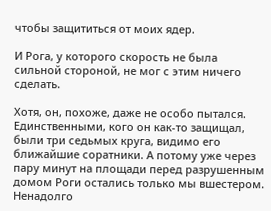чтобы защититься от моих ядер.

И Рога, у которого скорость не была сильной стороной, не мог с этим ничего сделать.

Хотя, он, похоже, даже не особо пытался. Единственными, кого он как-то защищал, были три седьмых круга, видимо его ближайшие соратники. А потому уже через пару минут на площади перед разрушенным домом Роги остались только мы вшестером. Ненадолго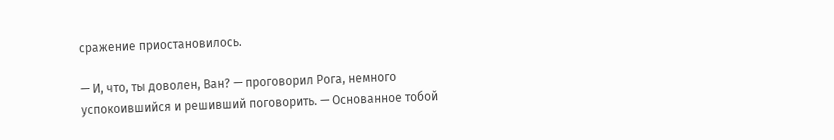сражение приостановилось.

— И, что, ты доволен, Ван? — проговорил Рога, немного успокоившийся и решивший поговорить. — Основанное тобой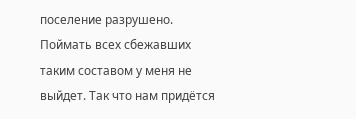поселение разрушено. Поймать всех сбежавших таким составом у меня не выйдет. Так что нам придётся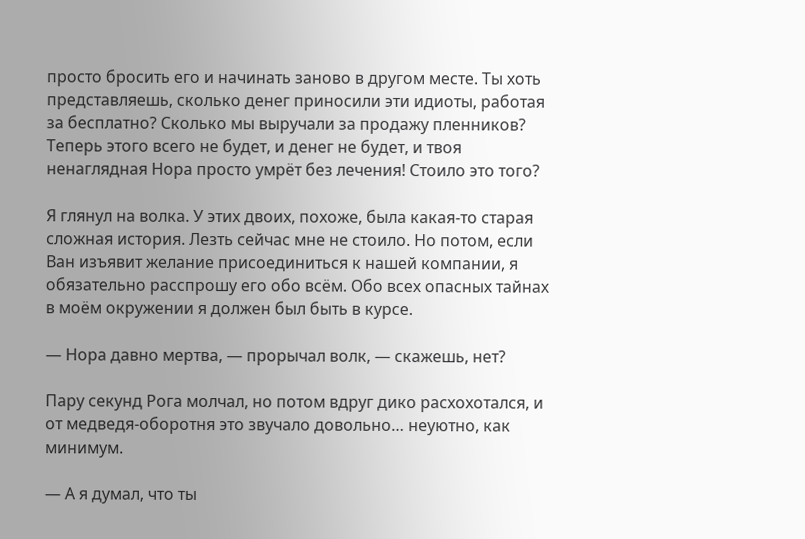просто бросить его и начинать заново в другом месте. Ты хоть представляешь, сколько денег приносили эти идиоты, работая за бесплатно? Сколько мы выручали за продажу пленников? Теперь этого всего не будет, и денег не будет, и твоя ненаглядная Нора просто умрёт без лечения! Стоило это того?

Я глянул на волка. У этих двоих, похоже, была какая-то старая сложная история. Лезть сейчас мне не стоило. Но потом, если Ван изъявит желание присоединиться к нашей компании, я обязательно расспрошу его обо всём. Обо всех опасных тайнах в моём окружении я должен был быть в курсе.

— Нора давно мертва, — прорычал волк, — скажешь, нет?

Пару секунд Рога молчал, но потом вдруг дико расхохотался, и от медведя-оборотня это звучало довольно… неуютно, как минимум.

— А я думал, что ты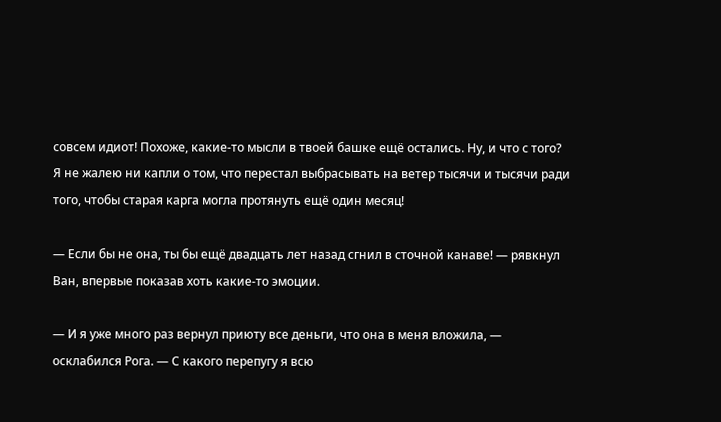совсем идиот! Похоже, какие-то мысли в твоей башке ещё остались. Ну, и что с того? Я не жалею ни капли о том, что перестал выбрасывать на ветер тысячи и тысячи ради того, чтобы старая карга могла протянуть ещё один месяц!

— Если бы не она, ты бы ещё двадцать лет назад сгнил в сточной канаве! — рявкнул Ван, впервые показав хоть какие-то эмоции.

— И я уже много раз вернул приюту все деньги, что она в меня вложила, — осклабился Рога. — С какого перепугу я всю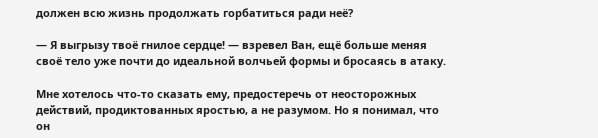должен всю жизнь продолжать горбатиться ради неё?

— Я выгрызу твоё гнилое сердце! — взревел Ван, ещё больше меняя своё тело уже почти до идеальной волчьей формы и бросаясь в атаку.

Мне хотелось что-то сказать ему, предостеречь от неосторожных действий, продиктованных яростью, а не разумом. Но я понимал, что он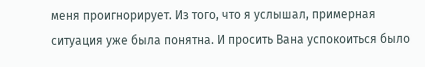меня проигнорирует. Из того, что я услышал, примерная ситуация уже была понятна. И просить Вана успокоиться было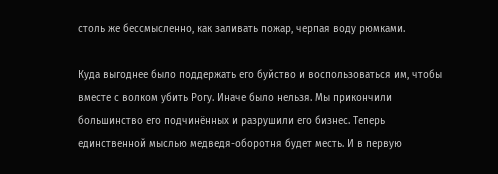столь же бессмысленно, как заливать пожар, черпая воду рюмками.

Куда выгоднее было поддержать его буйство и воспользоваться им, чтобы вместе с волком убить Рогу. Иначе было нельзя. Мы прикончили большинство его подчинённых и разрушили его бизнес. Теперь единственной мыслью медведя-оборотня будет месть. И в первую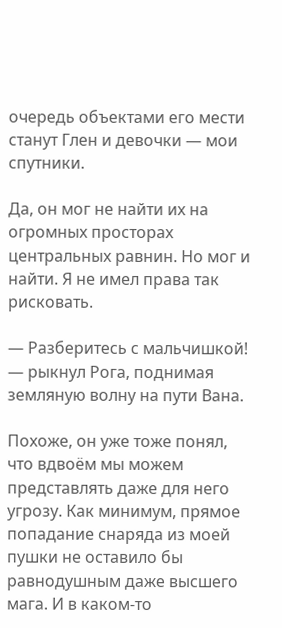очередь объектами его мести станут Глен и девочки — мои спутники.

Да, он мог не найти их на огромных просторах центральных равнин. Но мог и найти. Я не имел права так рисковать.

— Разберитесь с мальчишкой! — рыкнул Рога, поднимая земляную волну на пути Вана.

Похоже, он уже тоже понял, что вдвоём мы можем представлять даже для него угрозу. Как минимум, прямое попадание снаряда из моей пушки не оставило бы равнодушным даже высшего мага. И в каком-то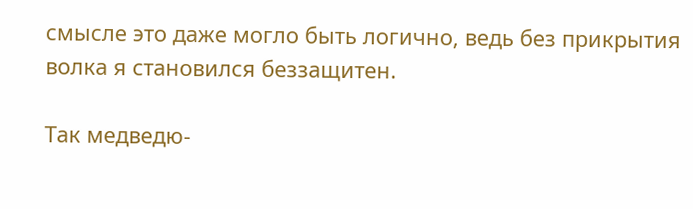смысле это даже могло быть логично, ведь без прикрытия волка я становился беззащитен.

Так медведю-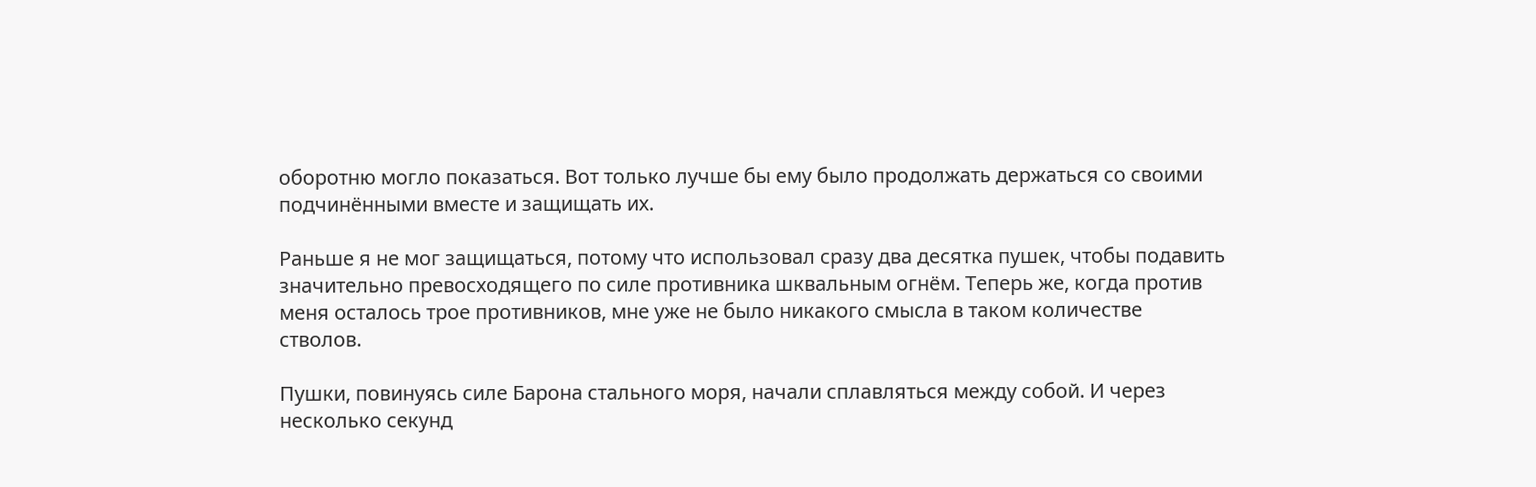оборотню могло показаться. Вот только лучше бы ему было продолжать держаться со своими подчинёнными вместе и защищать их.

Раньше я не мог защищаться, потому что использовал сразу два десятка пушек, чтобы подавить значительно превосходящего по силе противника шквальным огнём. Теперь же, когда против меня осталось трое противников, мне уже не было никакого смысла в таком количестве стволов.

Пушки, повинуясь силе Барона стального моря, начали сплавляться между собой. И через несколько секунд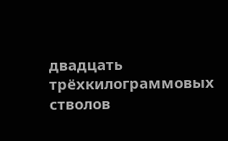двадцать трёхкилограммовых стволов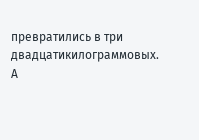превратились в три двадцатикилограммовых. А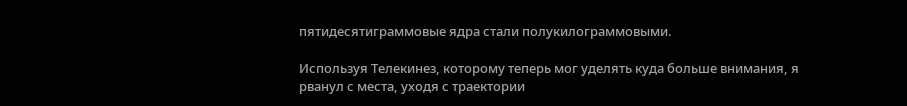пятидесятиграммовые ядра стали полукилограммовыми.

Используя Телекинез, которому теперь мог уделять куда больше внимания, я рванул с места, уходя с траектории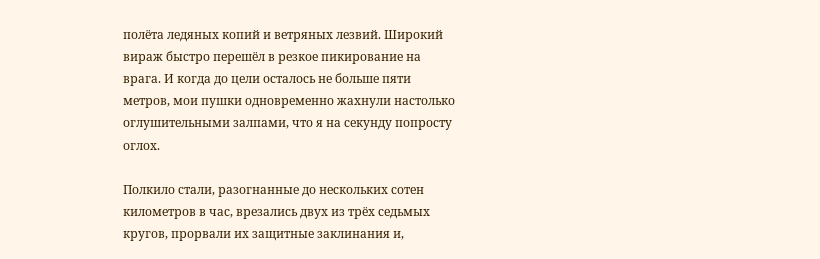полёта ледяных копий и ветряных лезвий. Широкий вираж быстро перешёл в резкое пикирование на врага. И когда до цели осталось не больше пяти метров, мои пушки одновременно жахнули настолько оглушительными залпами, что я на секунду попросту оглох.

Полкило стали, разогнанные до нескольких сотен километров в час, врезались двух из трёх седьмых кругов, прорвали их защитные заклинания и,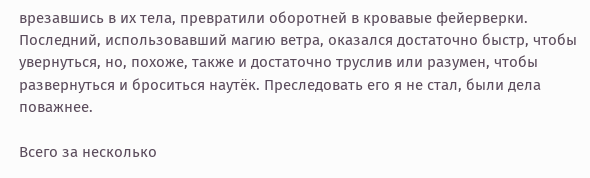врезавшись в их тела, превратили оборотней в кровавые фейерверки. Последний, использовавший магию ветра, оказался достаточно быстр, чтобы увернуться, но, похоже, также и достаточно труслив или разумен, чтобы развернуться и броситься наутёк. Преследовать его я не стал, были дела поважнее.

Всего за несколько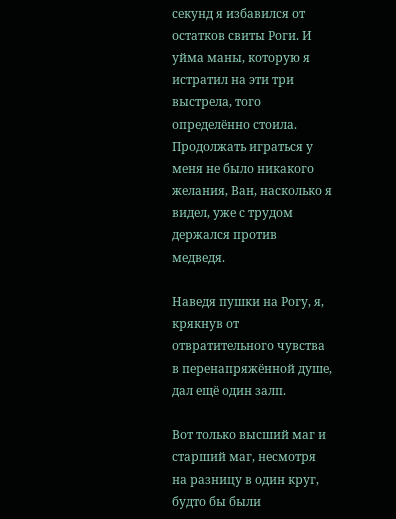секунд я избавился от остатков свиты Роги. И уйма маны, которую я истратил на эти три выстрела, того определённо стоила. Продолжать играться у меня не было никакого желания, Ван, насколько я видел, уже с трудом держался против медведя.

Наведя пушки на Рогу, я, крякнув от отвратительного чувства в перенапряжённой душе, дал ещё один залп.

Вот только высший маг и старший маг, несмотря на разницу в один круг, будто бы были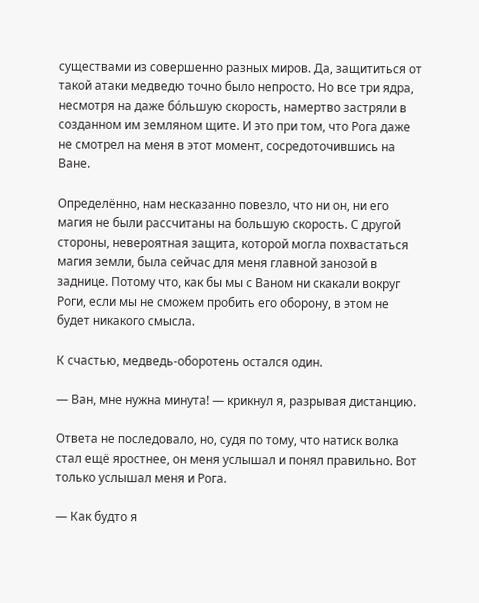существами из совершенно разных миров. Да, защититься от такой атаки медведю точно было непросто. Но все три ядра, несмотря на даже бо́льшую скорость, намертво застряли в созданном им земляном щите. И это при том, что Рога даже не смотрел на меня в этот момент, сосредоточившись на Ване.

Определённо, нам несказанно повезло, что ни он, ни его магия не были рассчитаны на большую скорость. С другой стороны, невероятная защита, которой могла похвастаться магия земли, была сейчас для меня главной занозой в заднице. Потому что, как бы мы с Ваном ни скакали вокруг Роги, если мы не сможем пробить его оборону, в этом не будет никакого смысла.

К счастью, медведь-оборотень остался один.

— Ван, мне нужна минута! — крикнул я, разрывая дистанцию.

Ответа не последовало, но, судя по тому, что натиск волка стал ещё яростнее, он меня услышал и понял правильно. Вот только услышал меня и Рога.

— Как будто я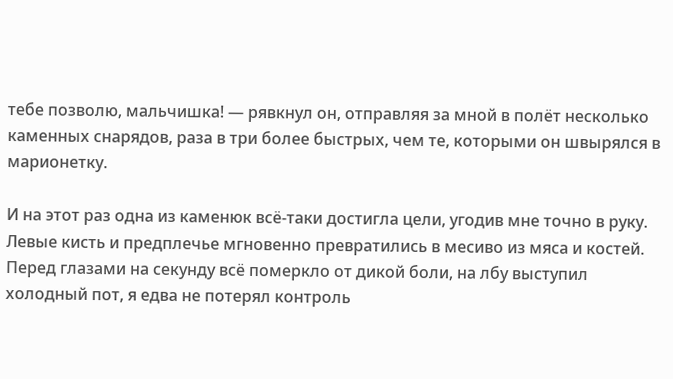тебе позволю, мальчишка! — рявкнул он, отправляя за мной в полёт несколько каменных снарядов, раза в три более быстрых, чем те, которыми он швырялся в марионетку.

И на этот раз одна из каменюк всё-таки достигла цели, угодив мне точно в руку. Левые кисть и предплечье мгновенно превратились в месиво из мяса и костей. Перед глазами на секунду всё померкло от дикой боли, на лбу выступил холодный пот, я едва не потерял контроль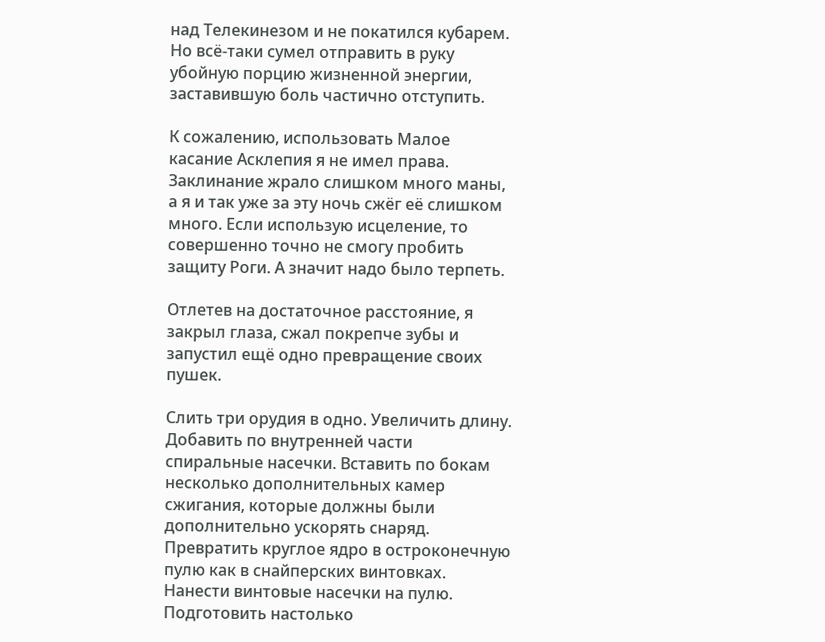над Телекинезом и не покатился кубарем. Но всё-таки сумел отправить в руку убойную порцию жизненной энергии, заставившую боль частично отступить.

К сожалению, использовать Малое касание Асклепия я не имел права. Заклинание жрало слишком много маны, а я и так уже за эту ночь сжёг её слишком много. Если использую исцеление, то совершенно точно не смогу пробить защиту Роги. А значит надо было терпеть.

Отлетев на достаточное расстояние, я закрыл глаза, сжал покрепче зубы и запустил ещё одно превращение своих пушек.

Слить три орудия в одно. Увеличить длину. Добавить по внутренней части спиральные насечки. Вставить по бокам несколько дополнительных камер сжигания, которые должны были дополнительно ускорять снаряд. Превратить круглое ядро в остроконечную пулю как в снайперских винтовках. Нанести винтовые насечки на пулю. Подготовить настолько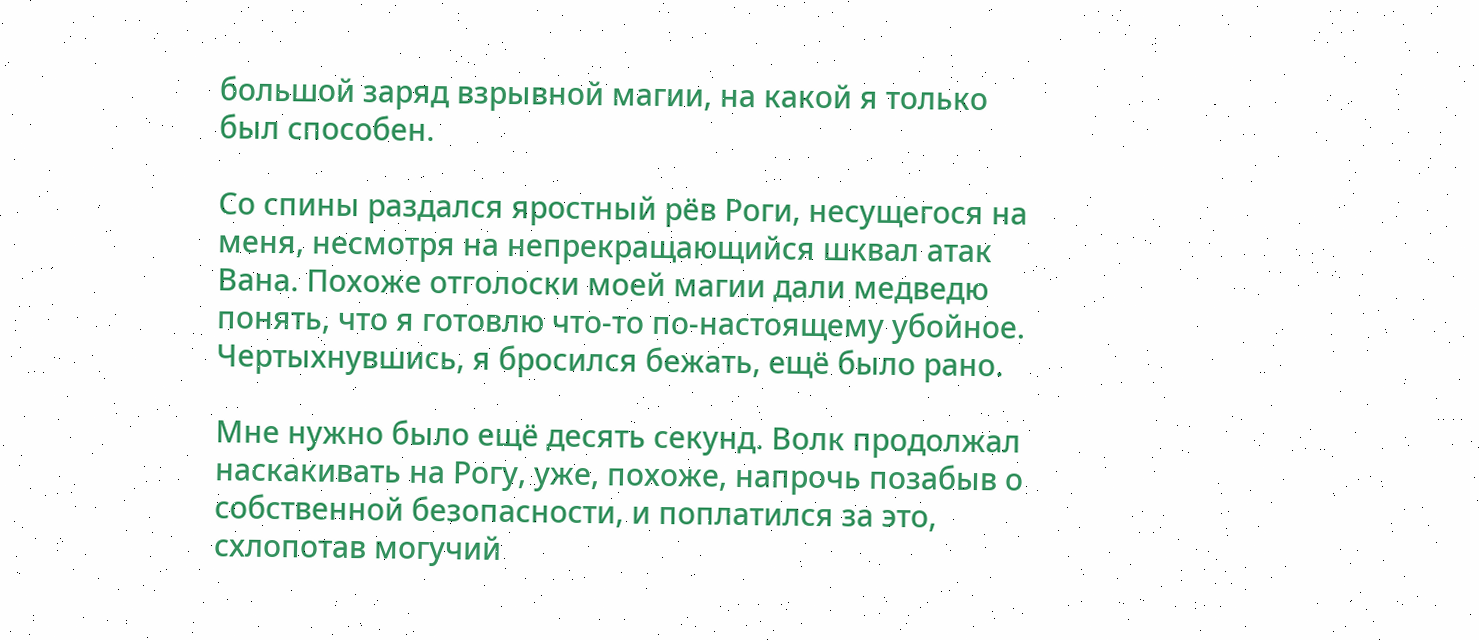большой заряд взрывной магии, на какой я только был способен.

Со спины раздался яростный рёв Роги, несущегося на меня, несмотря на непрекращающийся шквал атак Вана. Похоже отголоски моей магии дали медведю понять, что я готовлю что-то по-настоящему убойное. Чертыхнувшись, я бросился бежать, ещё было рано.

Мне нужно было ещё десять секунд. Волк продолжал наскакивать на Рогу, уже, похоже, напрочь позабыв о собственной безопасности, и поплатился за это, схлопотав могучий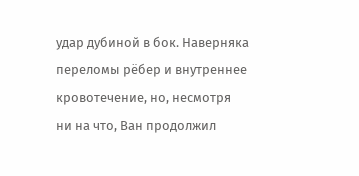удар дубиной в бок. Наверняка переломы рёбер и внутреннее кровотечение, но, несмотря ни на что, Ван продолжил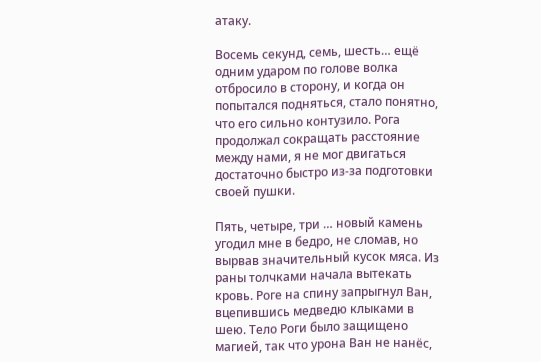атаку.

Восемь секунд, семь, шесть… ещё одним ударом по голове волка отбросило в сторону, и когда он попытался подняться, стало понятно, что его сильно контузило. Рога продолжал сокращать расстояние между нами, я не мог двигаться достаточно быстро из-за подготовки своей пушки.

Пять, четыре, три … новый камень угодил мне в бедро, не сломав, но вырвав значительный кусок мяса. Из раны толчками начала вытекать кровь. Роге на спину запрыгнул Ван, вцепившись медведю клыками в шею. Тело Роги было защищено магией, так что урона Ван не нанёс,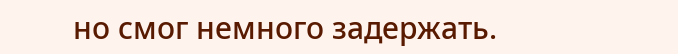но смог немного задержать.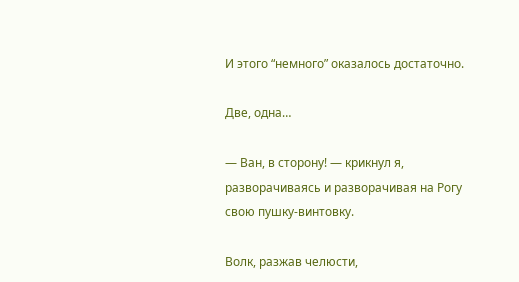И этого “немного” оказалось достаточно.

Две, одна…

— Ван, в сторону! — крикнул я, разворачиваясь и разворачивая на Рогу свою пушку-винтовку.

Волк, разжав челюсти,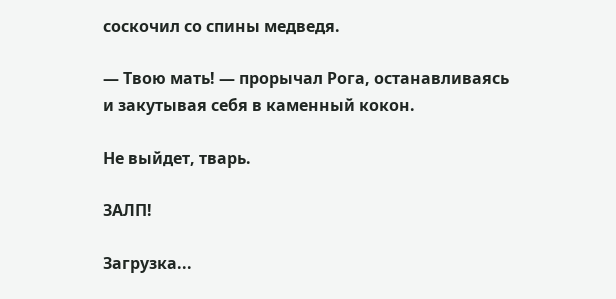соскочил со спины медведя.

— Твою мать! — прорычал Рога, останавливаясь и закутывая себя в каменный кокон.

Не выйдет, тварь.

ЗАЛП!

Загрузка...